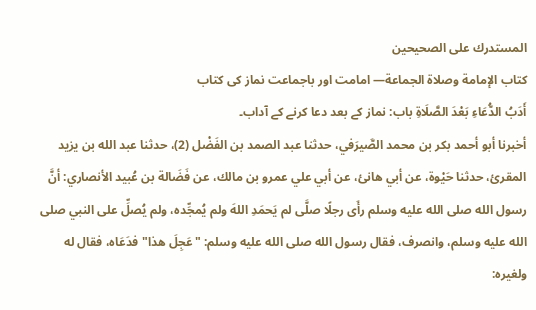المستدرك على الصحيحين
كتاب الإمامة وصلاة الجماعة— امامت اور باجماعت نماز کی کتاب
أَدَبُ الدُّعَاءِ بَعْدَ الصَّلَاةِ باب: نماز کے بعد دعا کرنے کے آداب۔
أخبرنا أبو أحمد بكر بن محمد الصَّيرَفي، حدثنا عبد الصمد بن الفَضْل (2)، حدثنا عبد الله بن يزيد المقرئ، حدثنا حَيْوة، عن أبي هانئ، عن أبي علي عمرو بن مالك، عن فَضَالة بن عُبيد الأنصاري: أنَّ رسول الله صلى الله عليه وسلم رأَى رجلًا صلَّى لم يَحمَدِ اللهَ ولم يُمجِّده، ولم يُصلِّ على النبي صلى الله عليه وسلم، وانصرف، فقال رسول الله صلى الله عليه وسلم: "عَجِلَ هذا" فدَعَاه، فقال له ولغيره: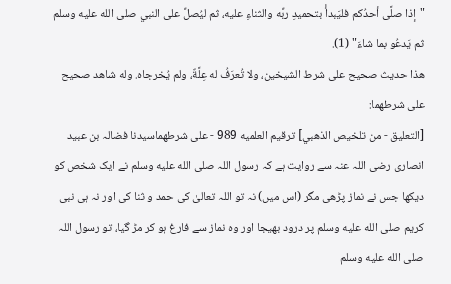"إذا صلَّى أحدُكم فليَبدأْ بتحميدِ ربِّه والثناءِ عليه، ثم ليُصلِّ على النبي صلى الله عليه وسلم ثم يَدعُو بما شاءَ" (1).
هذا حديث صحيح على شرط الشيخين، ولا تُعرَفُ له عِلَّةٌ، ولم يُخرجاه. وله شاهد صحيح على شرطهما:
[التعليق - من تلخيص الذهبي] ترقيم العلميه 989 - على شرطهماسیدنا فضالہ بن عبید انصاری رضی اللہ عنہ سے روایت ہے کہ رسول اللہ صلى الله عليه وسلم نے ایک شخص کو دیکھا جس نے نماز پڑھی مگر (اس میں) نہ تو اللہ تعالیٰ کی حمد و ثنا کی اور نہ ہی نبی کریم صلى الله عليه وسلم پر درود بھیجا اور وہ نماز سے فارغ ہو کر مڑ گیا، تو رسول اللہ صلى الله عليه وسلم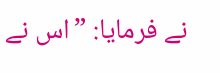نے فرمایا: ”اس نے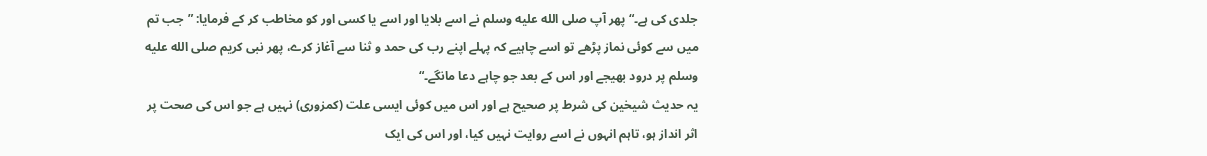جلدی کی ہے۔“ پھر آپ صلى الله عليه وسلم نے اسے بلایا اور اسے یا کسی اور کو مخاطب کر کے فرمایا: ”جب تم میں سے کوئی نماز پڑھے تو اسے چاہیے کہ پہلے اپنے رب کی حمد و ثنا سے آغاز کرے، پھر نبی کریم صلى الله عليه وسلم پر درود بھیجے اور اس کے بعد جو چاہے دعا مانگے۔“
یہ حدیث شیخین کی شرط پر صحیح ہے اور اس میں کوئی ایسی علت (کمزوری) نہیں ہے جو اس کی صحت پر اثر انداز ہو، تاہم انہوں نے اسے روایت نہیں کیا، اور اس کی ایک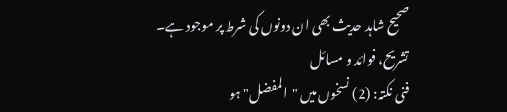صحیح شاہد حدیث بھی ان دونوں کی شرط پر موجود ہے۔
تشریح، فوائد و مسائل
فنی نکتہ: (2) نسخوں میں "المفضل" ہو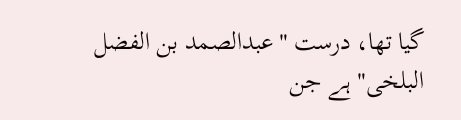گیا تھا، درست "عبدالصمد بن الفضل البلخی" ہے جن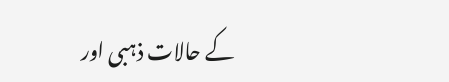کے حالات ذہبی اور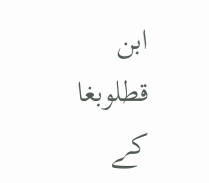ابن قطلوبغا کے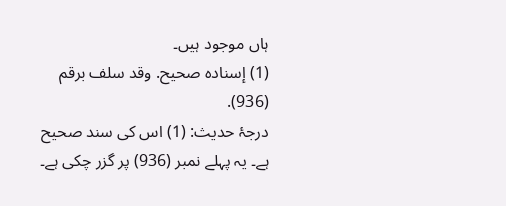ہاں موجود ہیں۔
(1) إسناده صحيح. وقد سلف برقم (936).
درجۂ حدیث: (1) اس کی سند صحیح ہے۔ یہ پہلے نمبر (936) پر گزر چکی ہے۔